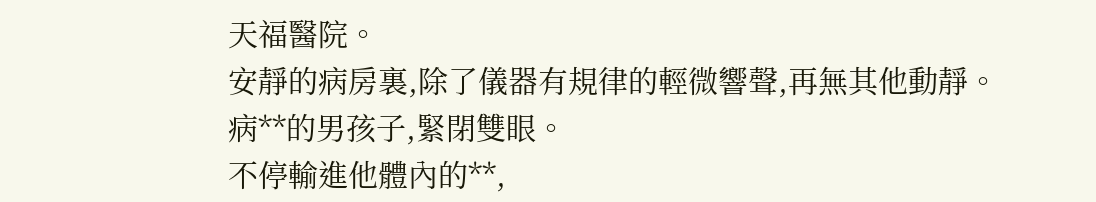天福醫院。
安靜的病房裏,除了儀器有規律的輕微響聲,再無其他動靜。
病**的男孩子,緊閉雙眼。
不停輸進他體內的**,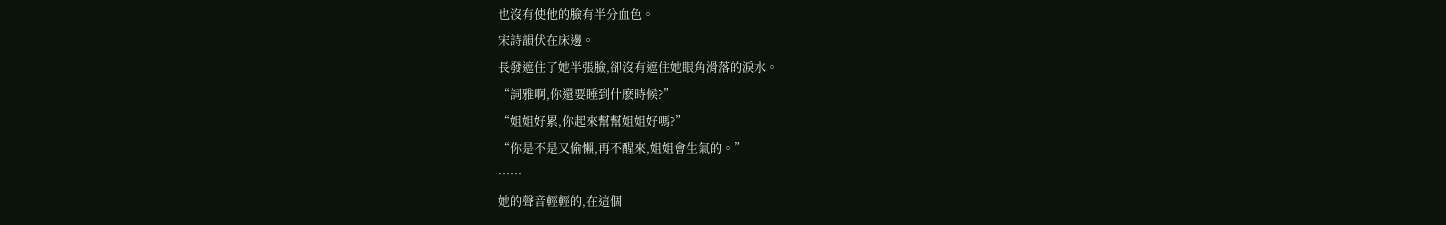也沒有使他的臉有半分血色。
宋詩韻伏在床邊。
長發遮住了她半張臉,卻沒有遮住她眼角滑落的淚水。
“詞雅啊,你還要睡到什麽時候?”
“姐姐好累,你起來幫幫姐姐好嗎?”
“你是不是又偷懶,再不醒來,姐姐會生氣的。”
……
她的聲音輕輕的,在這個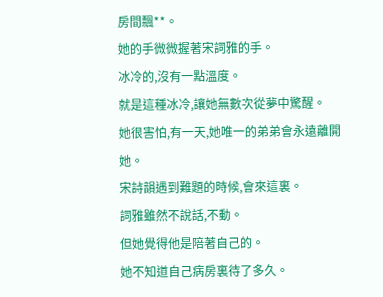房間飄**。
她的手微微握著宋詞雅的手。
冰冷的,沒有一點溫度。
就是這種冰冷,讓她無數次從夢中驚醒。
她很害怕,有一天,她唯一的弟弟會永遠離開她。
宋詩韻遇到難題的時候,會來這裏。
詞雅雖然不說話,不動。
但她覺得他是陪著自己的。
她不知道自己病房裏待了多久。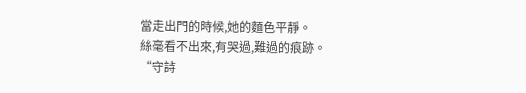當走出門的時候,她的麵色平靜。
絲毫看不出來,有哭過,難過的痕跡。
“守詩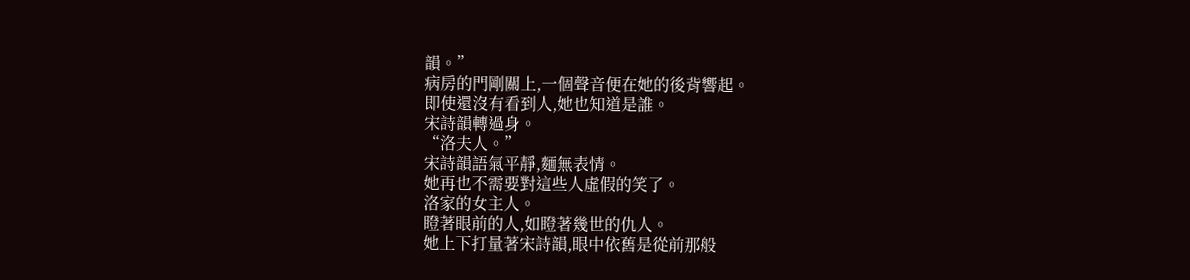韻。”
病房的門剛關上,一個聲音便在她的後背響起。
即使還沒有看到人,她也知道是誰。
宋詩韻轉過身。
“洛夫人。”
宋詩韻語氣平靜,麵無表情。
她再也不需要對這些人虛假的笑了。
洛家的女主人。
瞪著眼前的人,如瞪著幾世的仇人。
她上下打量著宋詩韻,眼中依舊是從前那般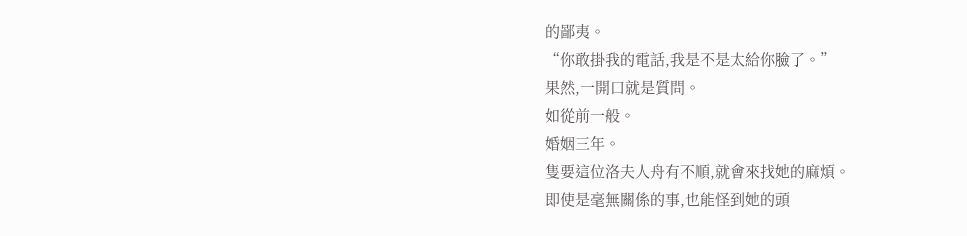的鄙夷。
“你敢掛我的電話,我是不是太給你臉了。”
果然,一開口就是質問。
如從前一般。
婚姻三年。
隻要這位洛夫人舟有不順,就會來找她的麻煩。
即使是毫無關係的事,也能怪到她的頭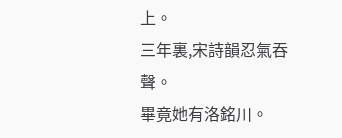上。
三年裏,宋詩韻忍氣吞聲。
畢竟她有洛銘川。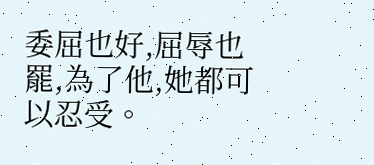委屈也好,屈辱也罷,為了他,她都可以忍受。